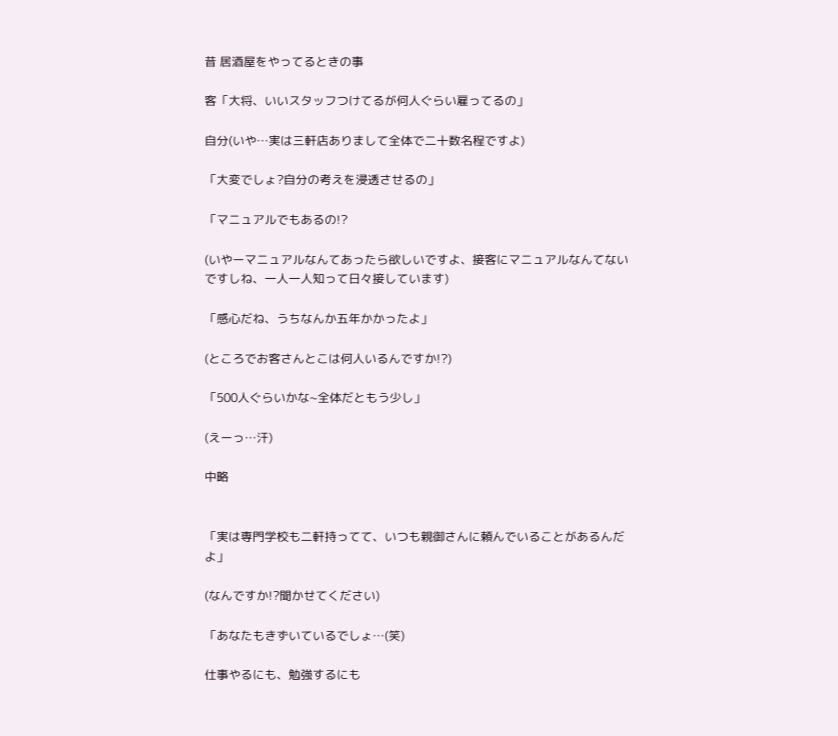昔 居酒屋をやってるときの事

客「大将、いいスタッフつけてるが何人ぐらい雇ってるの」

自分(いや…実は三軒店ありまして全体で二十数名程ですよ)

「大変でしょ?自分の考えを浸透させるの」

「マニュアルでもあるの!?

(いやーマニュアルなんてあったら欲しいですよ、接客にマニュアルなんてないですしね、一人一人知って日々接しています)

「感心だね、うちなんか五年かかったよ」

(ところでお客さんとこは何人いるんですか!?)

「500人ぐらいかな~全体だともう少し」

(えーっ…汗)

中略


「実は専門学校も二軒持ってて、いつも親御さんに頼んでいることがあるんだよ」

(なんですか!?聞かせてください)

「あなたもきずいているでしょ…(笑)

仕事やるにも、勉強するにも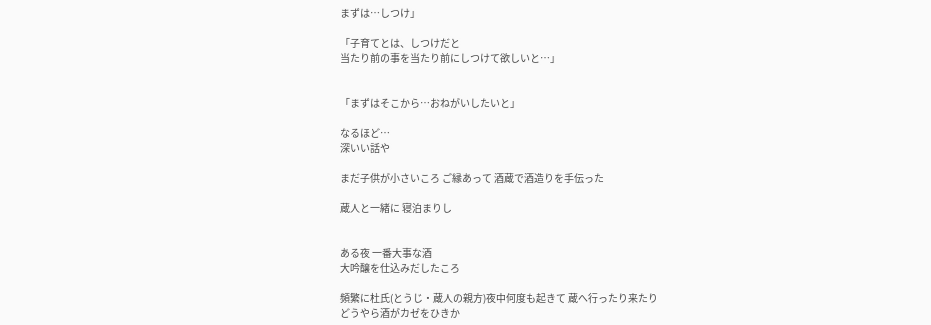まずは…しつけ」

「子育てとは、しつけだと
当たり前の事を当たり前にしつけて欲しいと…」


「まずはそこから…おねがいしたいと」

なるほど…
深いい話や

まだ子供が小さいころ ご縁あって 酒蔵で酒造りを手伝った

蔵人と一緒に 寝泊まりし


ある夜 一番大事な酒
大吟醸を仕込みだしたころ

頻繁に杜氏(とうじ・蔵人の親方)夜中何度も起きて 蔵へ行ったり来たり
どうやら酒がカゼをひきか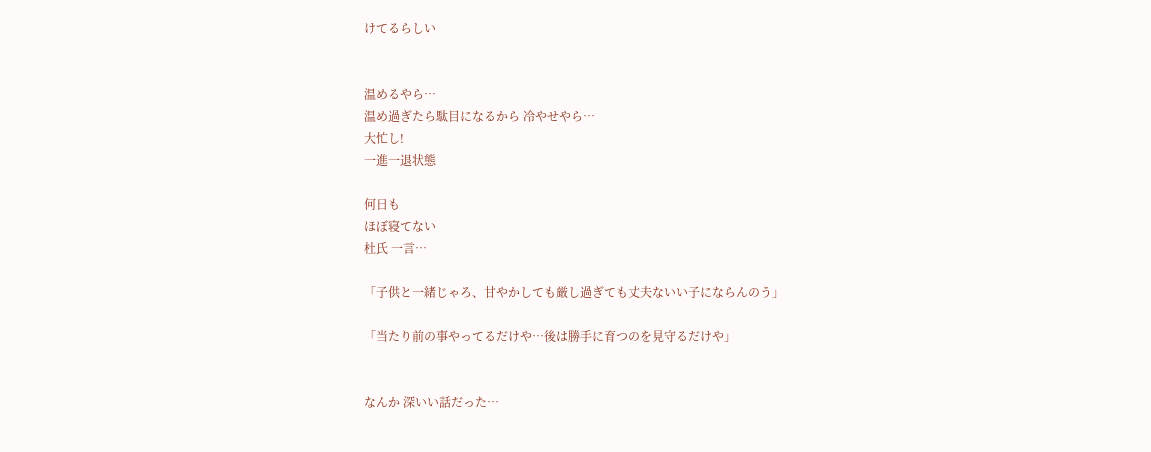けてるらしい


温めるやら…
温め過ぎたら駄目になるから 冷やせやら…
大忙し!
一進一退状態

何日も
ほぼ寝てない
杜氏 一言…

「子供と一緒じゃろ、甘やかしても厳し過ぎても丈夫ないい子にならんのう」

「当たり前の事やってるだけや…後は勝手に育つのを見守るだけや」


なんか 深いい話だった…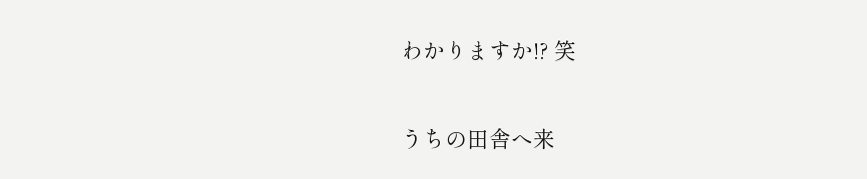わかりますか!? 笑

うちの田舎へ来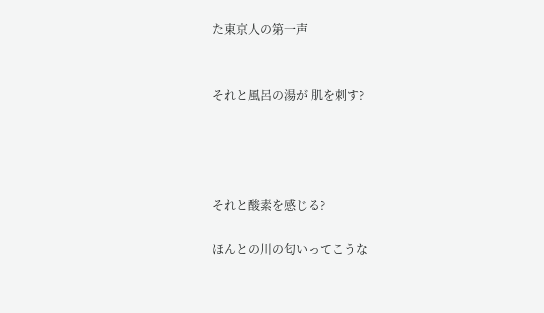た東京人の第一声


それと風呂の湯が 肌を刺す?




それと酸素を感じる?

ほんとの川の匂いってこうな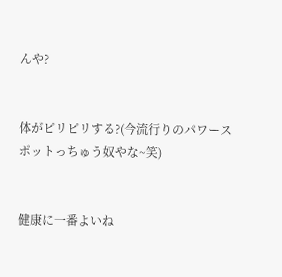んや?


体がピリピリする?(今流行りのパワースポットっちゅう奴やな~笑)


健康に一番よいね